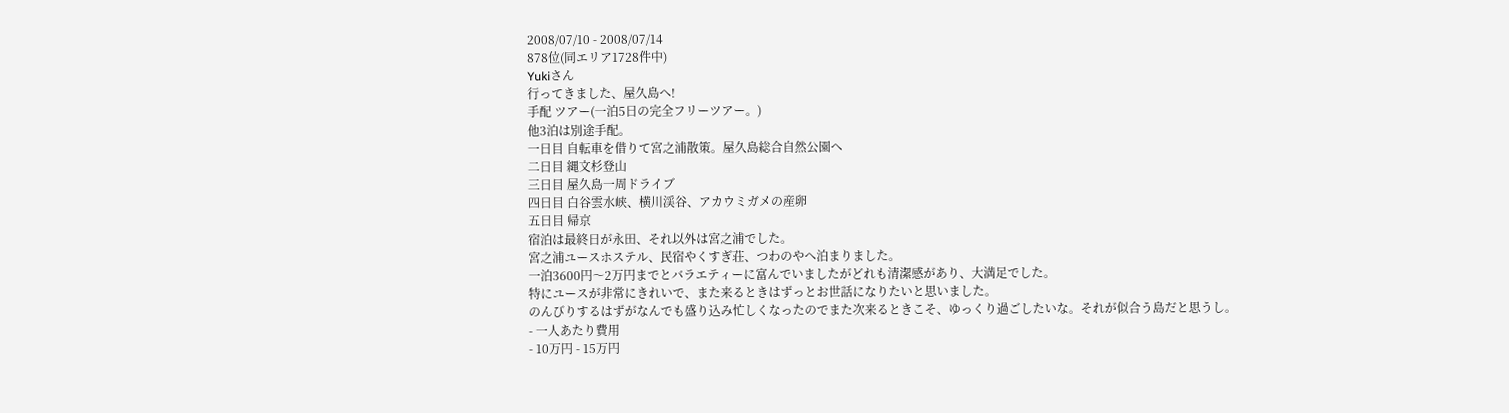2008/07/10 - 2008/07/14
878位(同エリア1728件中)
Yukiさん
行ってきました、屋久島へ!
手配 ツアー(一泊5日の完全フリーツアー。)
他3泊は別途手配。
一日目 自転車を借りて宮之浦散策。屋久島総合自然公園へ
二日目 縄文杉登山
三日目 屋久島一周ドライブ
四日目 白谷雲水峡、横川渓谷、アカウミガメの産卵
五日目 帰京
宿泊は最終日が永田、それ以外は宮之浦でした。
宮之浦ユースホステル、民宿やくすぎ荘、つわのやへ泊まりました。
一泊3600円〜2万円までとバラエティーに富んでいましたがどれも清潔感があり、大満足でした。
特にユースが非常にきれいで、また来るときはずっとお世話になりたいと思いました。
のんびりするはずがなんでも盛り込み忙しくなったのでまた次来るときこそ、ゆっくり過ごしたいな。それが似合う島だと思うし。
- 一人あたり費用
- 10万円 - 15万円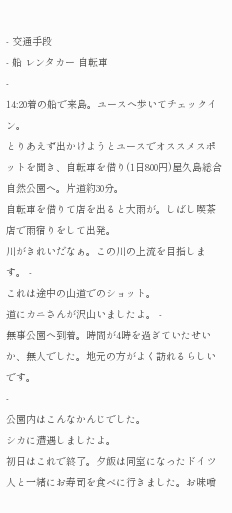- 交通手段
- 船 レンタカー 自転車
-
14:20着の船で来島。ユースへ歩いてチェックイン。
とりあえず出かけようとユースでオススメスポットを聞き、自転車を借り(1日800円)屋久島総合自然公園へ。片道約30分。
自転車を借りて店を出ると大雨が。しばし喫茶店で雨宿りをして出発。
川がきれいだなぁ。この川の上流を目指します。 -
これは途中の山道でのショット。
道にカニさんが沢山いましたよ。 -
無事公園へ到着。時間が4時を過ぎていたせいか、無人でした。地元の方がよく訪れるらしいです。
-
公園内はこんなかんじでした。
シカに遭遇しましたよ。
初日はこれで終了。夕飯は同室になったドイツ人と一緒にお寿司を食べに行きました。お味噌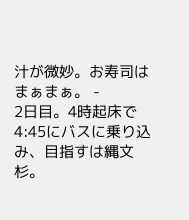汁が微妙。お寿司はまぁまぁ。 -
2日目。4時起床で4:45にバスに乗り込み、目指すは縄文杉。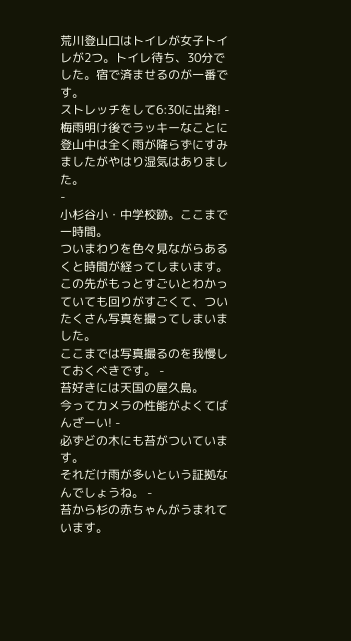荒川登山口はトイレが女子トイレが2つ。トイレ待ち、30分でした。宿で済ませるのが一番です。
ストレッチをして6:30に出発! -
梅雨明け後でラッキーなことに登山中は全く雨が降らずにすみましたがやはり湿気はありました。
-
小杉谷小・中学校跡。ここまで一時間。
ついまわりを色々見ながらあるくと時間が経ってしまいます。
この先がもっとすごいとわかっていても回りがすごくて、ついたくさん写真を撮ってしまいました。
ここまでは写真撮るのを我慢しておくべきです。 -
苔好きには天国の屋久島。
今ってカメラの性能がよくてばんざーい! -
必ずどの木にも苔がついています。
それだけ雨が多いという証拠なんでしょうね。 -
苔から杉の赤ちゃんがうまれています。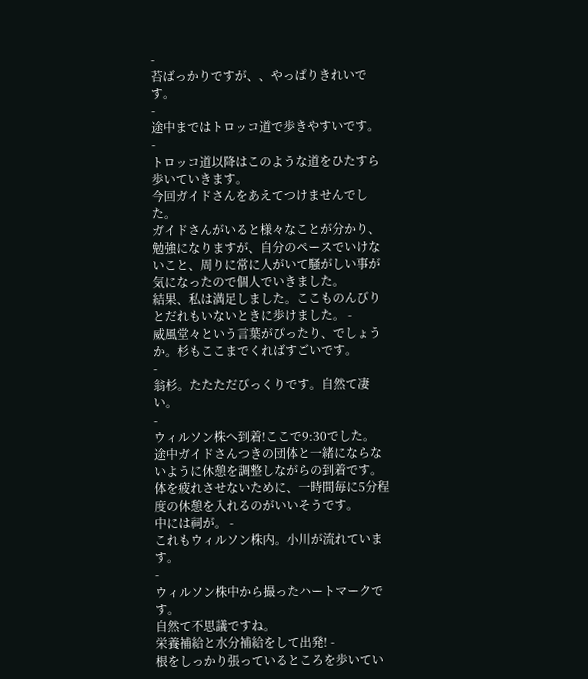-
苔ばっかりですが、、やっぱりきれいです。
-
途中まではトロッコ道で歩きやすいです。
-
トロッコ道以降はこのような道をひたすら歩いていきます。
今回ガイドさんをあえてつけませんでした。
ガイドさんがいると様々なことが分かり、勉強になりますが、自分のペースでいけないこと、周りに常に人がいて騒がしい事が気になったので個人でいきました。
結果、私は満足しました。ここものんびりとだれもいないときに歩けました。 -
威風堂々という言葉がぴったり、でしょうか。杉もここまでくればすごいです。
-
翁杉。たたただびっくりです。自然て凄い。
-
ウィルソン株へ到着!ここで9:30でした。
途中ガイドさんつきの団体と一緒にならないように休憩を調整しながらの到着です。
体を疲れさせないために、一時間毎に5分程度の休憩を入れるのがいいそうです。
中には祠が。 -
これもウィルソン株内。小川が流れています。
-
ウィルソン株中から撮ったハートマークです。
自然て不思議ですね。
栄養補給と水分補給をして出発! -
根をしっかり張っているところを歩いてい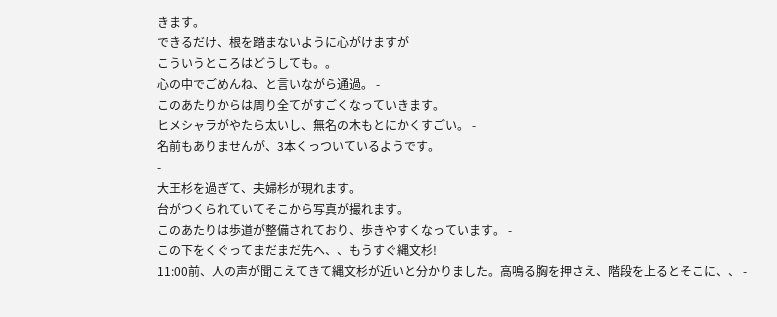きます。
できるだけ、根を踏まないように心がけますが
こういうところはどうしても。。
心の中でごめんね、と言いながら通過。 -
このあたりからは周り全てがすごくなっていきます。
ヒメシャラがやたら太いし、無名の木もとにかくすごい。 -
名前もありませんが、3本くっついているようです。
-
大王杉を過ぎて、夫婦杉が現れます。
台がつくられていてそこから写真が撮れます。
このあたりは歩道が整備されており、歩きやすくなっています。 -
この下をくぐってまだまだ先へ、、もうすぐ縄文杉!
11:00前、人の声が聞こえてきて縄文杉が近いと分かりました。高鳴る胸を押さえ、階段を上るとそこに、、 -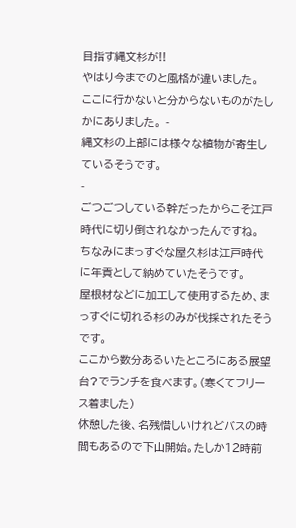目指す縄文杉が!!
やはり今までのと風格が違いました。
ここに行かないと分からないものがたしかにありました。 -
縄文杉の上部には様々な植物が寄生しているそうです。
-
ごつごつしている幹だったからこそ江戸時代に切り倒されなかったんですね。
ちなみにまっすぐな屋久杉は江戸時代に年貢として納めていたそうです。
屋根材などに加工して使用するため、まっすぐに切れる杉のみが伐採されたそうです。
ここから数分あるいたところにある展望台?でランチを食べます。(寒くてフリース着ました)
休憩した後、名残惜しいけれどバスの時間もあるので下山開始。たしか12時前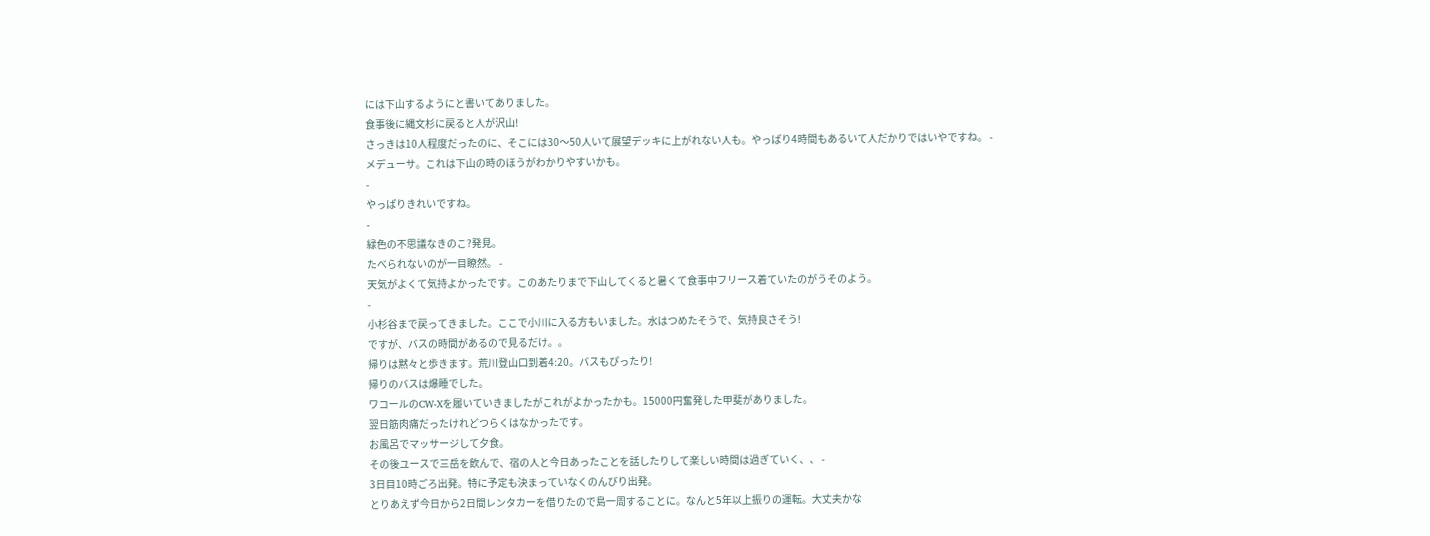には下山するようにと書いてありました。
食事後に縄文杉に戻ると人が沢山!
さっきは10人程度だったのに、そこには30〜50人いて展望デッキに上がれない人も。やっぱり4時間もあるいて人だかりではいやですね。 -
メデューサ。これは下山の時のほうがわかりやすいかも。
-
やっぱりきれいですね。
-
緑色の不思議なきのこ?発見。
たべられないのが一目瞭然。 -
天気がよくて気持よかったです。このあたりまで下山してくると暑くて食事中フリース着ていたのがうそのよう。
-
小杉谷まで戻ってきました。ここで小川に入る方もいました。水はつめたそうで、気持良さそう!
ですが、バスの時間があるので見るだけ。。
帰りは黙々と歩きます。荒川登山口到着4:20。バスもぴったり!
帰りのバスは爆睡でした。
ワコールのCW-Xを履いていきましたがこれがよかったかも。15000円奮発した甲斐がありました。
翌日筋肉痛だったけれどつらくはなかったです。
お風呂でマッサージして夕食。
その後ユースで三岳を飲んで、宿の人と今日あったことを話したりして楽しい時間は過ぎていく、、 -
3日目10時ごろ出発。特に予定も決まっていなくのんびり出発。
とりあえず今日から2日間レンタカーを借りたので島一周することに。なんと5年以上振りの運転。大丈夫かな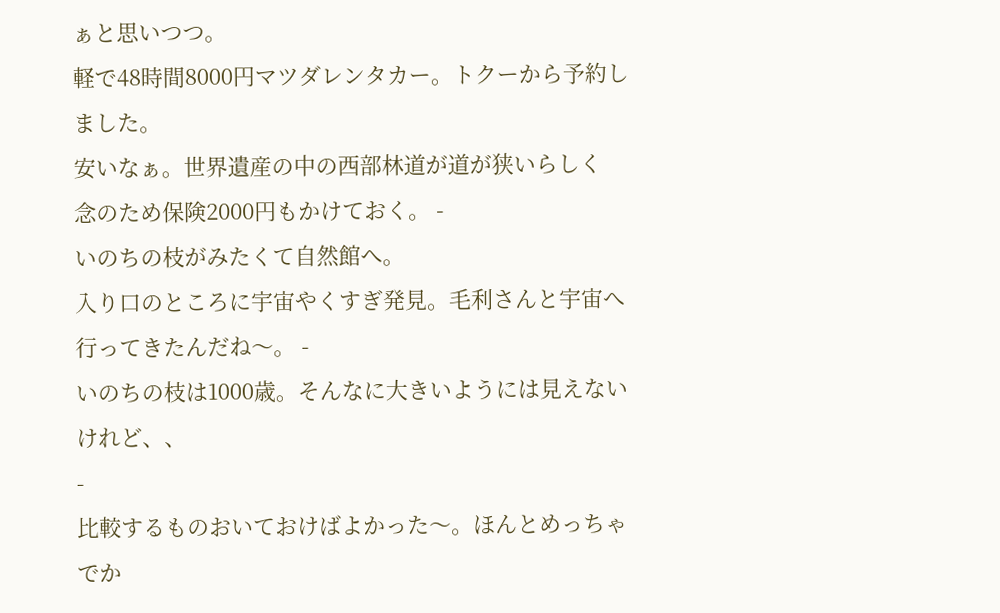ぁと思いつつ。
軽で48時間8000円マツダレンタカー。トクーから予約しました。
安いなぁ。世界遺産の中の西部林道が道が狭いらしく
念のため保険2000円もかけておく。 -
いのちの枝がみたくて自然館へ。
入り口のところに宇宙やくすぎ発見。毛利さんと宇宙へ行ってきたんだね〜。 -
いのちの枝は1000歳。そんなに大きいようには見えないけれど、、
-
比較するものおいておけばよかった〜。ほんとめっちゃでか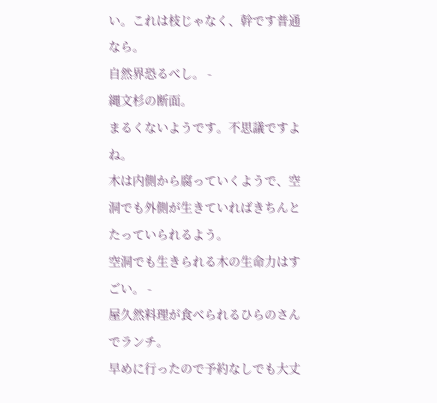い。これは枝じゃなく、幹です普通なら。
自然界恐るべし。 -
縄文杉の断面。
まるくないようです。不思議ですよね。
木は内側から腐っていくようで、空洞でも外側が生きていればきちんとたっていられるよう。
空洞でも生きられる木の生命力はすごい。 -
屋久然料理が食べられるひらのさんでランチ。
早めに行ったので予約なしでも大丈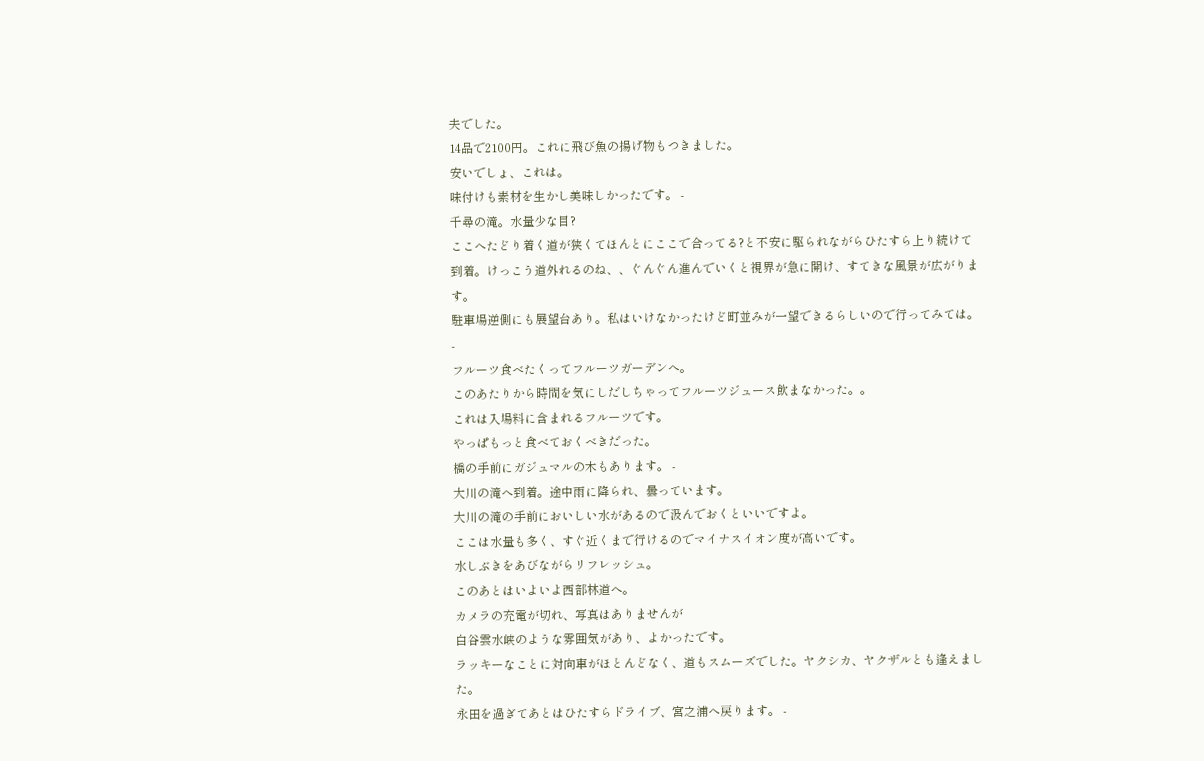夫でした。
14品で2100円。これに飛び魚の揚げ物もつきました。
安いでしょ、これは。
味付けも素材を生かし美味しかったです。 -
千尋の滝。水量少な目?
ここへたどり着く道が狭くてほんとにここで合ってる?と不安に駆られながらひたすら上り続けて到着。けっこう道外れるのね、、ぐんぐん進んでいくと視界が急に開け、すてきな風景が広がります。
駐車場逆側にも展望台あり。私はいけなかったけど町並みが一望できるらしいので行ってみては。 -
フルーツ食べたくってフルーツガーデンへ。
このあたりから時間を気にしだしちゃってフルーツジュース飲まなかった。。
これは入場料に含まれるフルーツです。
やっぱもっと食べておくべきだった。
橋の手前にガジュマルの木もあります。 -
大川の滝へ到着。途中雨に降られ、曇っています。
大川の滝の手前においしい水があるので汲んでおくといいですよ。
ここは水量も多く、すぐ近くまで行けるのでマイナスイオン度が高いです。
水しぶきをあびながらリフレッシュ。
このあとはいよいよ西部林道へ。
カメラの充電が切れ、写真はありませんが
白谷雲水峡のような雰囲気があり、よかったです。
ラッキーなことに対向車がほとんどなく、道もスムーズでした。ヤクシカ、ヤクザルとも逢えました。
永田を過ぎてあとはひたすらドライブ、宮之浦へ戻ります。 -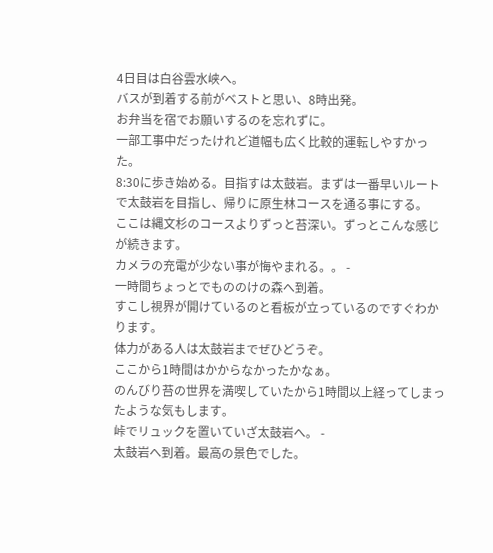4日目は白谷雲水峡へ。
バスが到着する前がベストと思い、8時出発。
お弁当を宿でお願いするのを忘れずに。
一部工事中だったけれど道幅も広く比較的運転しやすかった。
8:30に歩き始める。目指すは太鼓岩。まずは一番早いルートで太鼓岩を目指し、帰りに原生林コースを通る事にする。
ここは縄文杉のコースよりずっと苔深い。ずっとこんな感じが続きます。
カメラの充電が少ない事が悔やまれる。。 -
一時間ちょっとでもののけの森へ到着。
すこし視界が開けているのと看板が立っているのですぐわかります。
体力がある人は太鼓岩までぜひどうぞ。
ここから1時間はかからなかったかなぁ。
のんびり苔の世界を満喫していたから1時間以上経ってしまったような気もします。
峠でリュックを置いていざ太鼓岩へ。 -
太鼓岩へ到着。最高の景色でした。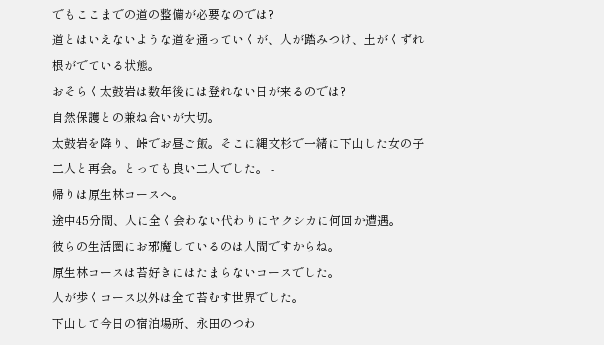でもここまでの道の整備が必要なのでは?
道とはいえないような道を通っていくが、人が踏みつけ、土がくずれ根がでている状態。
おそらく太鼓岩は数年後には登れない日が来るのでは?
自然保護との兼ね合いが大切。
太鼓岩を降り、峠でお昼ご飯。そこに縄文杉で一緒に下山した女の子二人と再会。とっても良い二人でした。 -
帰りは原生林コースへ。
途中45分間、人に全く会わない代わりにヤクシカに何回か遭遇。
彼らの生活圏にお邪魔しているのは人間ですからね。
原生林コースは苔好きにはたまらないコースでした。
人が歩くコース以外は全て苔むす世界でした。
下山して今日の宿泊場所、永田のつわ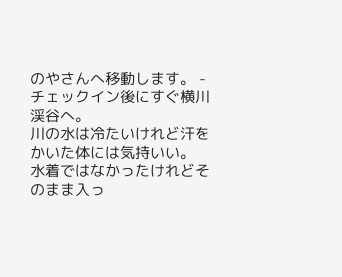のやさんへ移動します。 -
チェックイン後にすぐ横川渓谷へ。
川の水は冷たいけれど汗をかいた体には気持いい。
水着ではなかったけれどそのまま入っ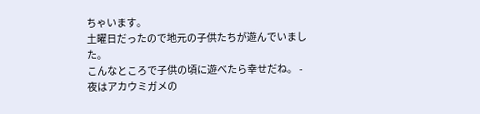ちゃいます。
土曜日だったので地元の子供たちが遊んでいました。
こんなところで子供の頃に遊べたら幸せだね。 -
夜はアカウミガメの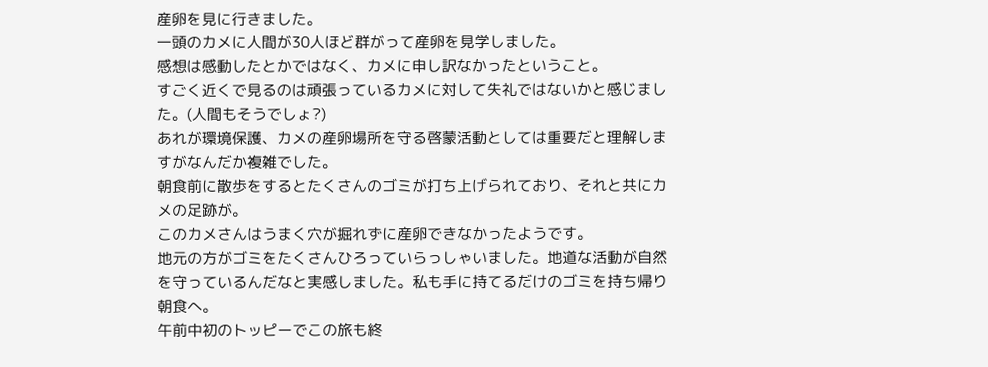産卵を見に行きました。
一頭のカメに人間が30人ほど群がって産卵を見学しました。
感想は感動したとかではなく、カメに申し訳なかったということ。
すごく近くで見るのは頑張っているカメに対して失礼ではないかと感じました。(人間もそうでしょ?)
あれが環境保護、カメの産卵場所を守る啓蒙活動としては重要だと理解しますがなんだか複雑でした。
朝食前に散歩をするとたくさんのゴミが打ち上げられており、それと共にカメの足跡が。
このカメさんはうまく穴が掘れずに産卵できなかったようです。
地元の方がゴミをたくさんひろっていらっしゃいました。地道な活動が自然を守っているんだなと実感しました。私も手に持てるだけのゴミを持ち帰り朝食へ。
午前中初のトッピーでこの旅も終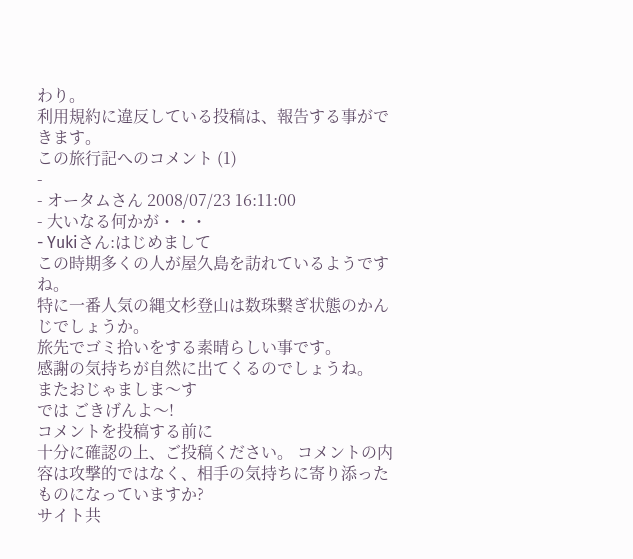わり。
利用規約に違反している投稿は、報告する事ができます。
この旅行記へのコメント (1)
-
- オータムさん 2008/07/23 16:11:00
- 大いなる何かが・・・
- Yukiさん:はじめまして
この時期多くの人が屋久島を訪れているようですね。
特に一番人気の縄文杉登山は数珠繋ぎ状態のかんじでしょうか。
旅先でゴミ拾いをする素晴らしい事です。
感謝の気持ちが自然に出てくるのでしょうね。
またおじゃましま〜す
では ごきげんよ〜!
コメントを投稿する前に
十分に確認の上、ご投稿ください。 コメントの内容は攻撃的ではなく、相手の気持ちに寄り添ったものになっていますか?
サイト共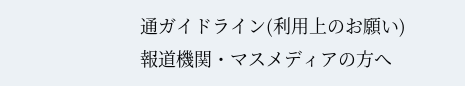通ガイドライン(利用上のお願い)報道機関・マスメディアの方へ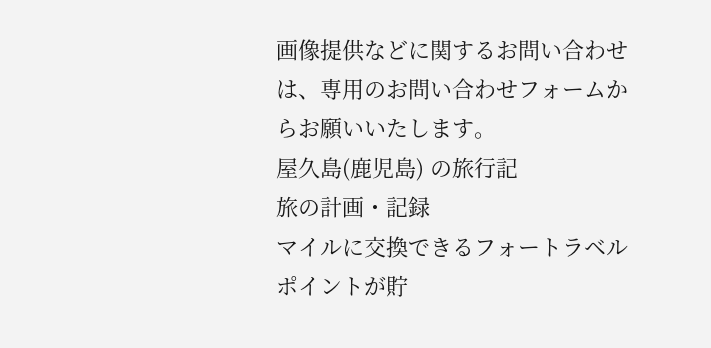画像提供などに関するお問い合わせは、専用のお問い合わせフォームからお願いいたします。
屋久島(鹿児島) の旅行記
旅の計画・記録
マイルに交換できるフォートラベルポイントが貯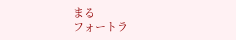まる
フォートラ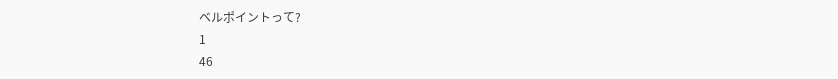ベルポイントって?
1
46